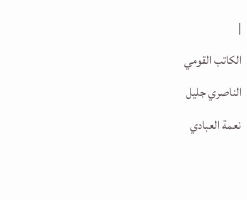|
الكاتب القومي
الناصري جليل
نعمة العبادي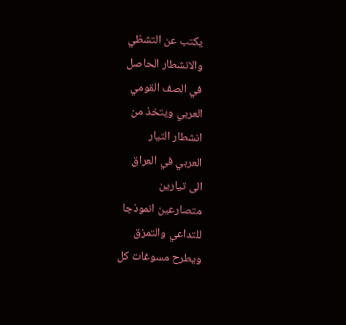يكتب عن التشظي
والانشطار الحاصل
في الصف القومي
العربي ويتخذ من
انشطار التيار
العربي في العراق
الى تيارين
متصارعين انموذجا
للتداعي والتمزق
ويطرح مسوغات كل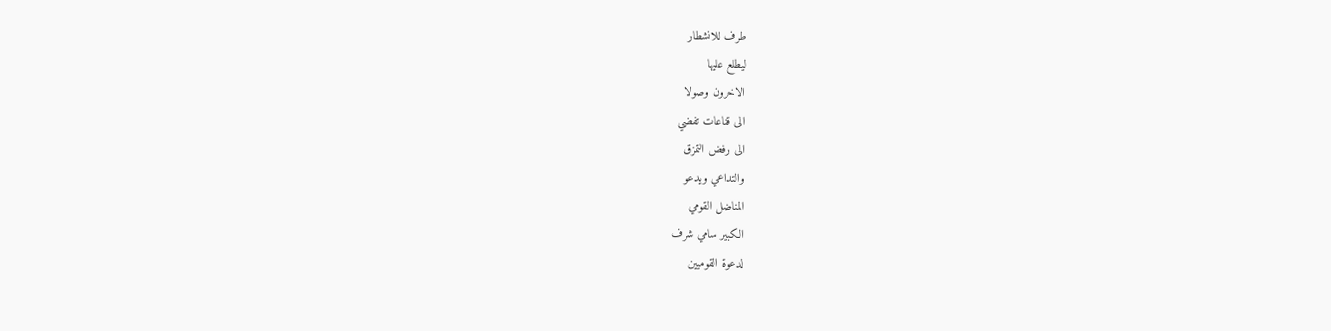طرف للانشطار
ليطلع عليها
الاخرون وصولا
الى قناعات تفضي
الى رفض التمزق
والتداعي ويدعو
المناضل القومي
الكبير سامي شرف
لدعوة القوميين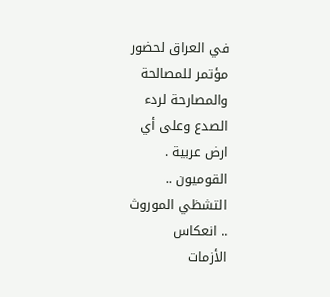في العراق لحضور
مؤتمر للمصالحة
والمصارحة لردء
الصدع وعلى أي
ارض عربية .
القوميون ..
التشظي الموروث
.. انعكاس
الأزمات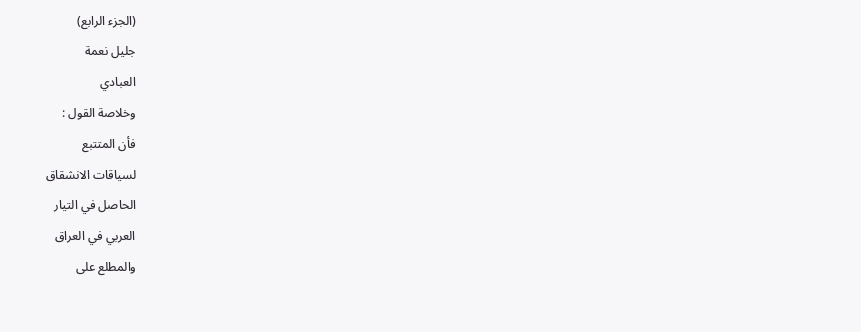(الجزء الرابع)
جليل نعمة
العبادي
وخلاصة القول :
فأن المتتبع
لسياقات الانشقاق
الحاصل في التيار
العربي في العراق
والمطلع على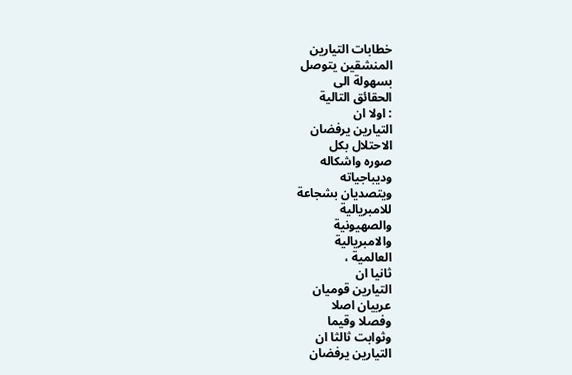خطابات التيارين
المنشقين يتوصل
بسهولة الى
الحقائق التالية
: اولا ان
التيارين يرفضان
الاحتلال بكل
صوره واشكاله
وديباجياته
ويتصديان بشجاعة
للامبريالية
والصهيونية
والامبريالية
العالمية ،
ثانيا ان
التيارين قوميان
عربيان اصلا
وفصلا وقيما
وثوابت ثالثا ان
التيارين يرفضان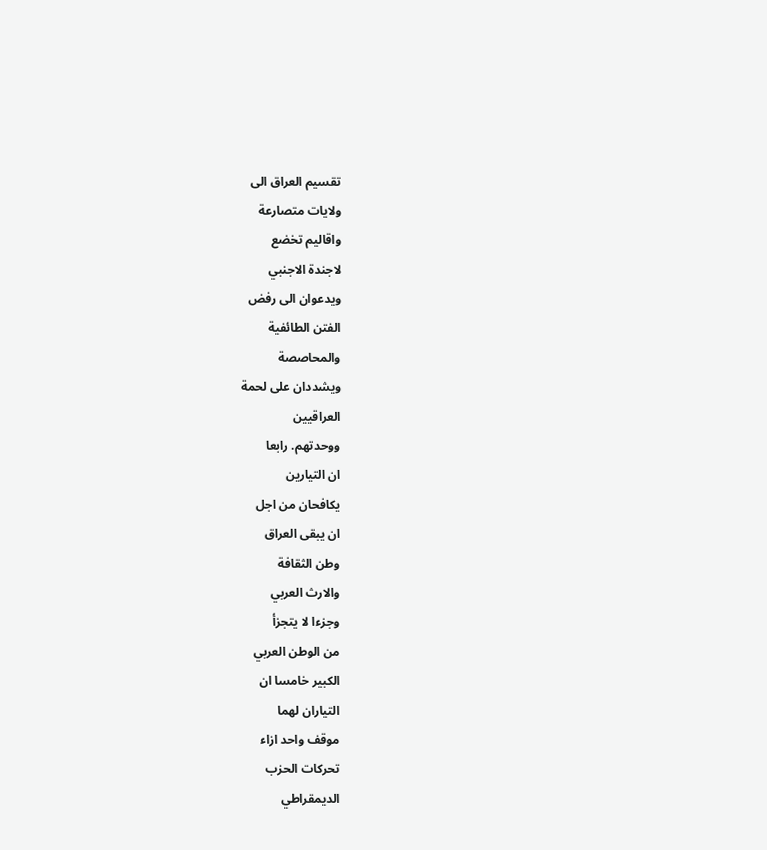تقسيم العراق الى
ولايات متصارعة
واقاليم تخضع
لاجندة الاجنبي
ويدعوان الى رفض
الفتن الطائفية
والمحاصصة
ويشددان على لحمة
العراقيين
ووحدتهم. رابعا
ان التيارين
يكافحان من اجل
ان يبقى العراق
وطن الثقافة
والارث العربي
وجزءا لا يتجزأ
من الوطن العربي
الكبير خامسا ان
التياران لهما
موقف واحد ازاء
تحركات الحزب
الديمقراطي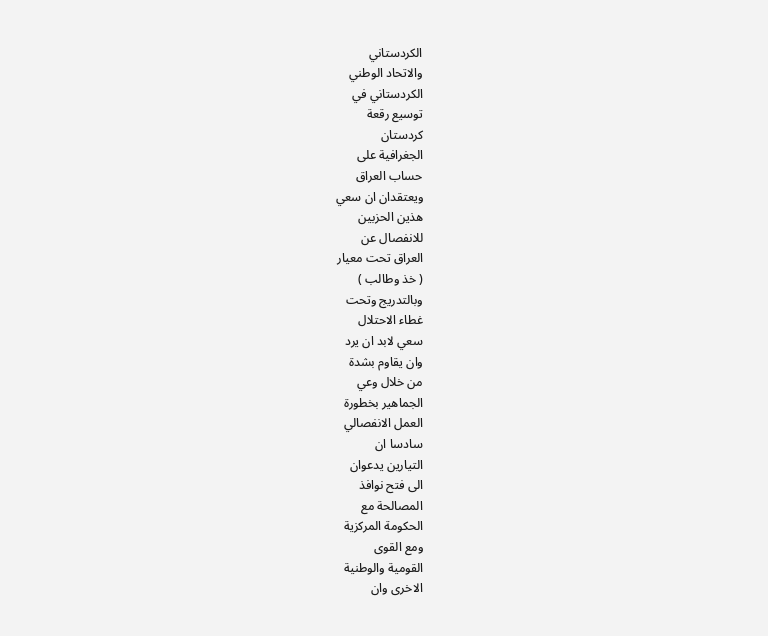الكردستاني
والاتحاد الوطني
الكردستاني في
توسيع رقعة
كردستان
الجغرافية على
حساب العراق
ويعتقدان ان سعي
هذين الحزبين
للانفصال عن
العراق تحت معيار
( خذ وطالب )
وبالتدريج وتحت
غطاء الاحتلال
سعي لابد ان يرد
وان يقاوم بشدة
من خلال وعي
الجماهير بخطورة
العمل الانفصالي
سادسا ان
التيارين يدعوان
الى فتح نوافذ
المصالحة مع
الحكومة المركزية
ومع القوى
القومية والوطنية
الاخرى وان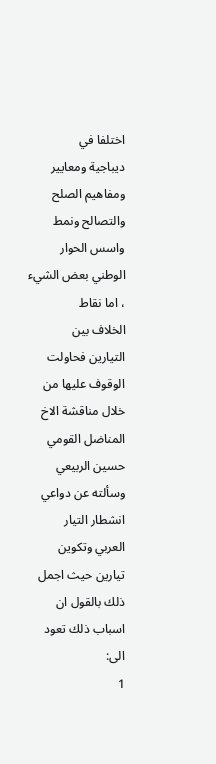اختلفا في
ديباجية ومعايير
ومفاهيم الصلح
والتصالح ونمط
واسس الحوار
الوطني بعض الشيء
، اما نقاط
الخلاف بين
التيارين فحاولت
الوقوف عليها من
خلال مناقشة الاخ
المناضل القومي
حسين الربيعي
وسألته عن دواعي
انشطار التيار
العربي وتكوين
تيارين حيث اجمل
ذلك بالقول ان
اسباب ذلك تعود
الى:
1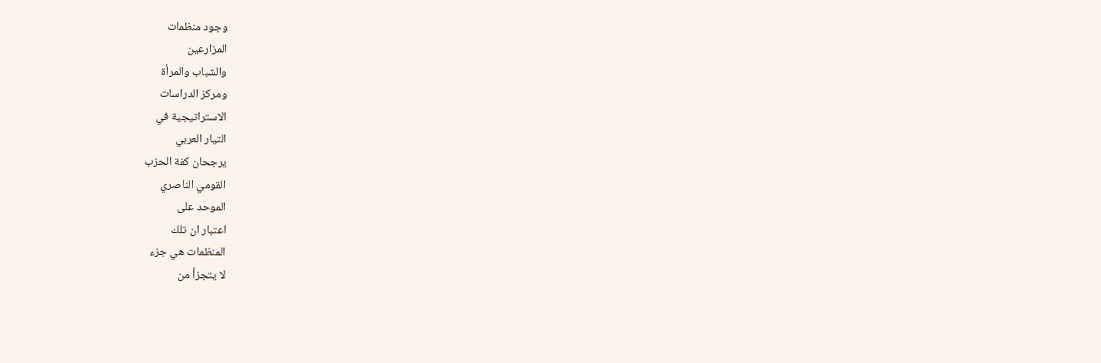وجود منظمات
المزارعين
والشباب والمرأة
ومركز الدراسات
الاستراتيجية في
التيار العربي
يرجحان كفة الحزب
القومي الناصري
الموحد على
اعتبار ان تلك
المنظمات هي جزء
لا يتجزأ من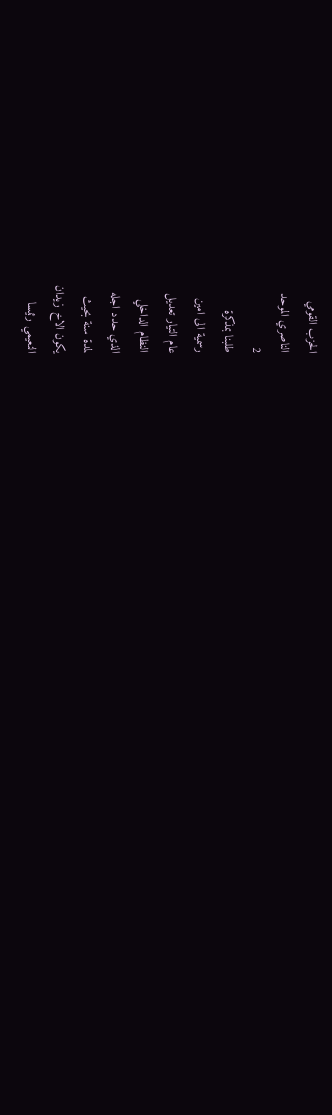الحزب القومي
الناصري الموحد
2
طلبنا بمذكرة
رسمية الى امين
عام التيار تعديل
النظام الداخلي
الذي حدد اجله
لمدة سنة بحيث
يكون الاخ زيدان
النعيمي رئيسا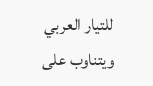للتيار العربي
ويتناوب على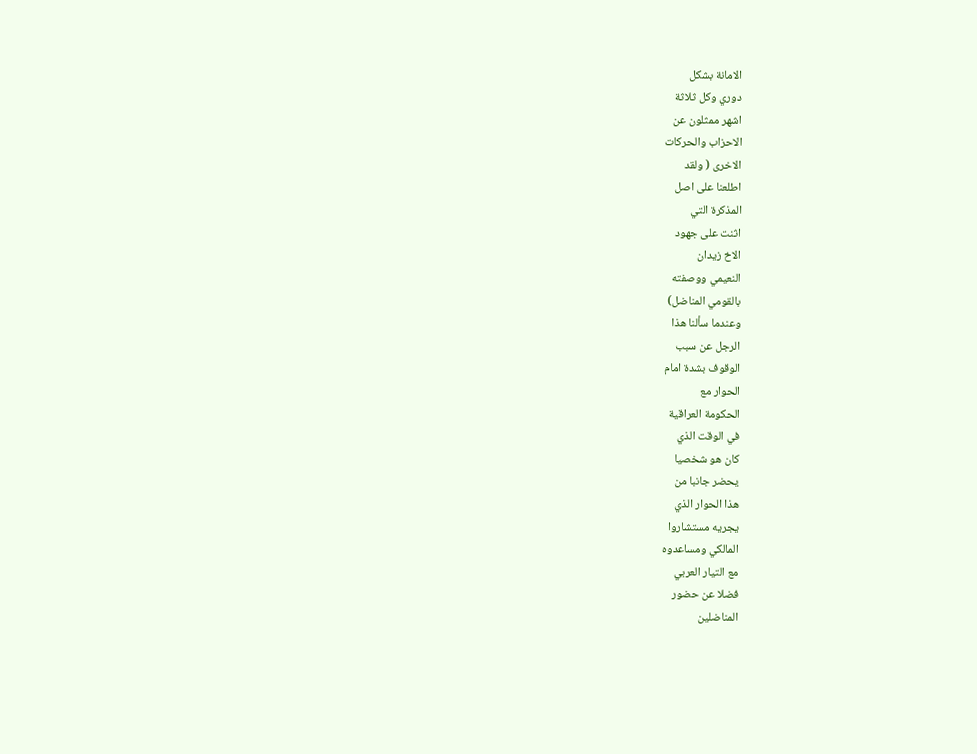الامانة بشكل
دوري وكل ثلاثة
اشهر ممثلون عن
الاحزاب والحركات
الاخرى ( ولقد
اطلعنا على اصل
المذكرة التي
اثنت على جهود
الاخ زيدان
النعيمي ووصفته
بالقومي المناضل)
وعندما سألنا هذا
الرجل عن سبب
الوقوف بشدة امام
الحوار مع
الحكومة العراقية
في الوقت الذي
كان هو شخصيا
يحضر جانبا من
هذا الحوار الذي
يجريه مستشاروا
المالكي ومساعدوه
مع التيار العربي
فضلا عن حضور
المناضلين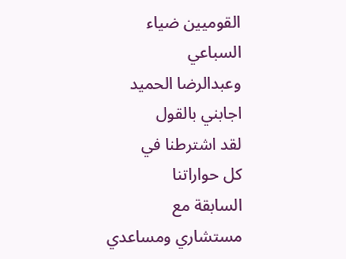القوميين ضياء
السباعي
وعبدالرضا الحميد
اجابني بالقول
لقد اشترطنا في
كل حواراتنا
السابقة مع
مستشاري ومساعدي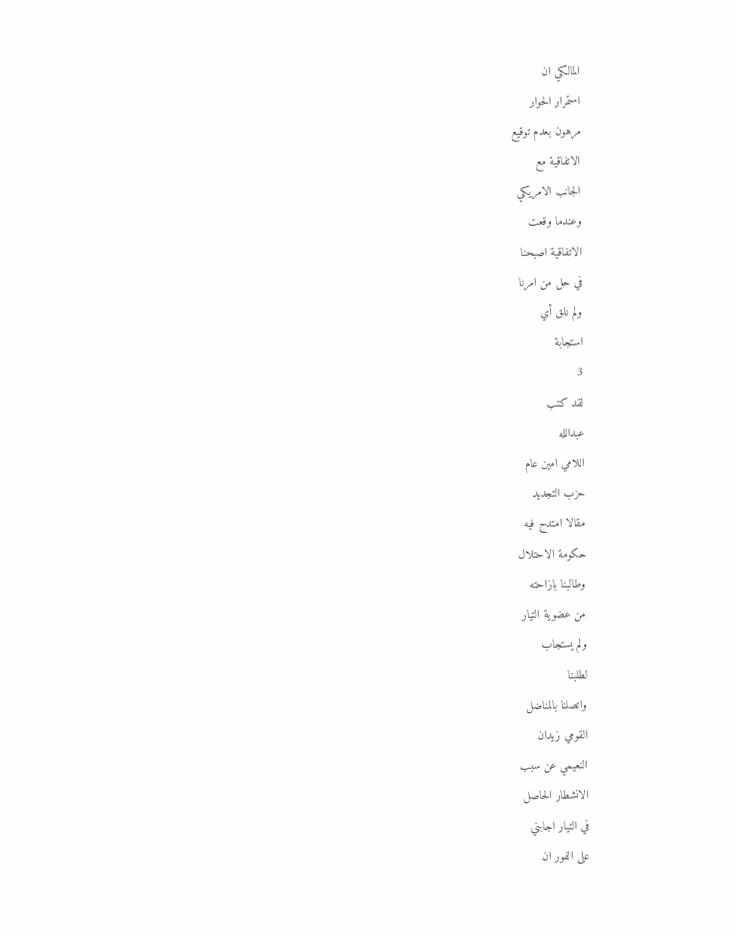المالكي ان
استمرار الحوار
مرهون بعدم توقيع
الاتفاقية مع
الجانب الامريكي
وعندما وقعت
الاتفاقية اصبحنا
في حل من امرنا
ولم نلق أي
استجابة
3
لقد كتب
عبدالله
اللامي امين عام
حزب التجديد
مقالا امتدح فيه
حكومة الاحتلال
وطالبنا بازاحته
من عضوية التيار
ولم يستجاب
لطلبنا
واتصلنا بالمناضل
القومي زيدان
النعيمي عن سبب
الانشطار الحاصل
في التيار اجابني
على الفور ان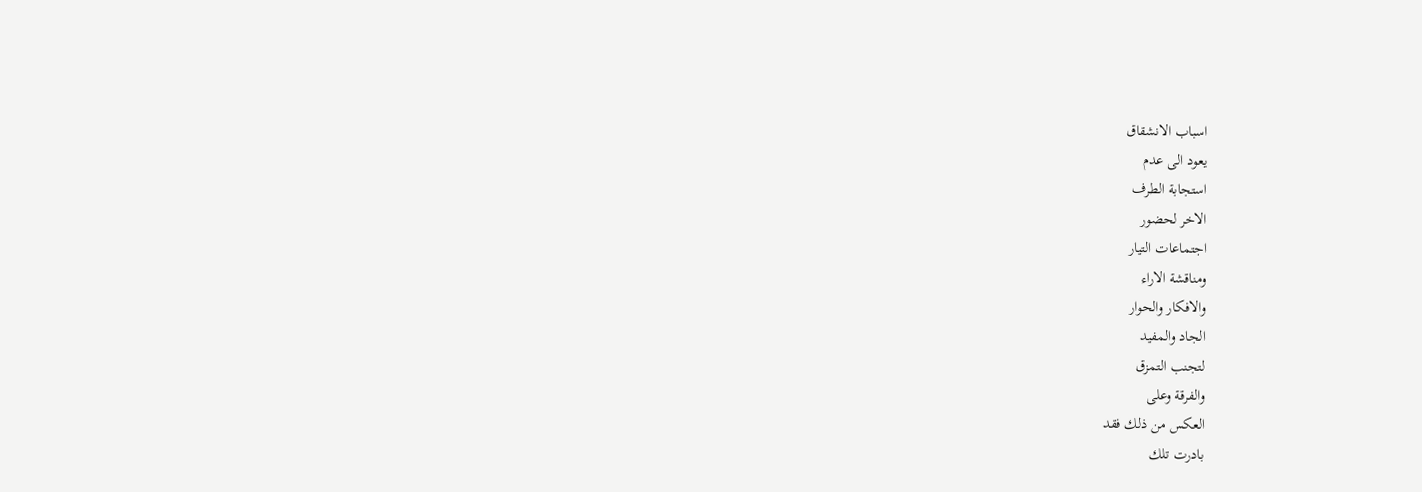اسباب الانشقاق
يعود الى عدم
استجابة الطرف
الاخر لحضور
اجتماعات التيار
ومناقشة الاراء
والافكار والحوار
الجاد والمفيد
لتجنب التمزق
والفرقة وعلى
العكس من ذلك فقد
بادرت تلك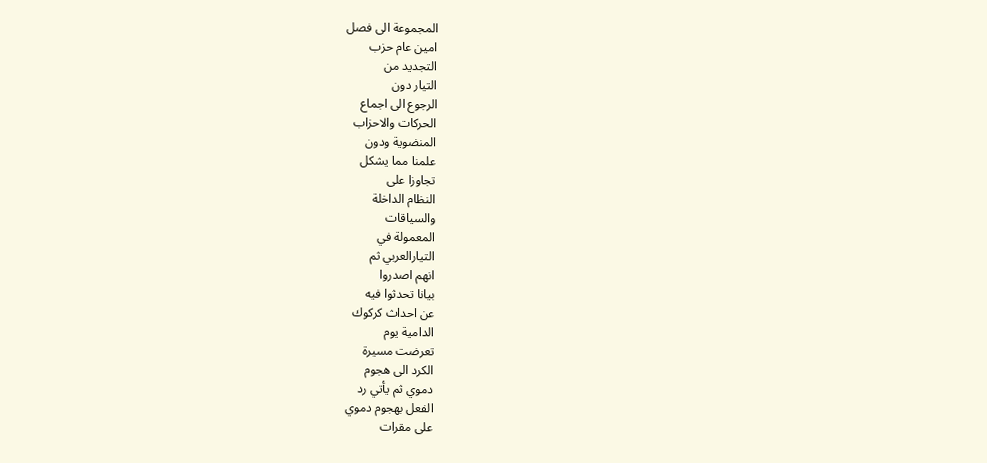المجموعة الى فصل
امين عام حزب
التجديد من
التيار دون
الرجوع الى اجماع
الحركات والاحزاب
المنضوية ودون
علمنا مما يشكل
تجاوزا على
النظام الداخلة
والسياقات
المعمولة في
التيارالعربي ثم
انهم اصدروا
بيانا تحدثوا فيه
عن احداث كركوك
الدامية يوم
تعرضت مسيرة
الكرد الى هجوم
دموي ثم يأتي رد
الفعل بهجوم دموي
على مقرات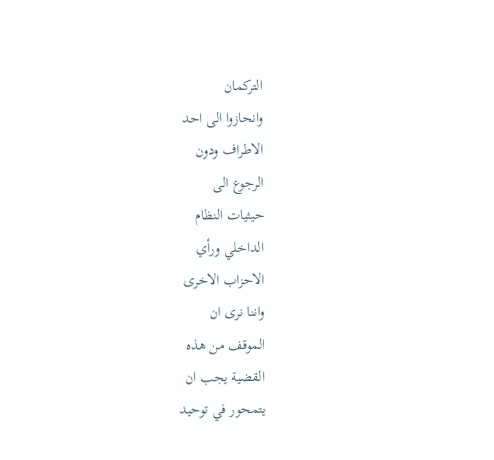التركمان
وانحازوا الى احد
الاطراف ودون
الرجوع الى
حيثيات النظام
الداخلي ورأي
الاحزاب الاخرى
واننا نرى ان
الموقف من هذه
القضية يجب ان
يتمحور في توحيد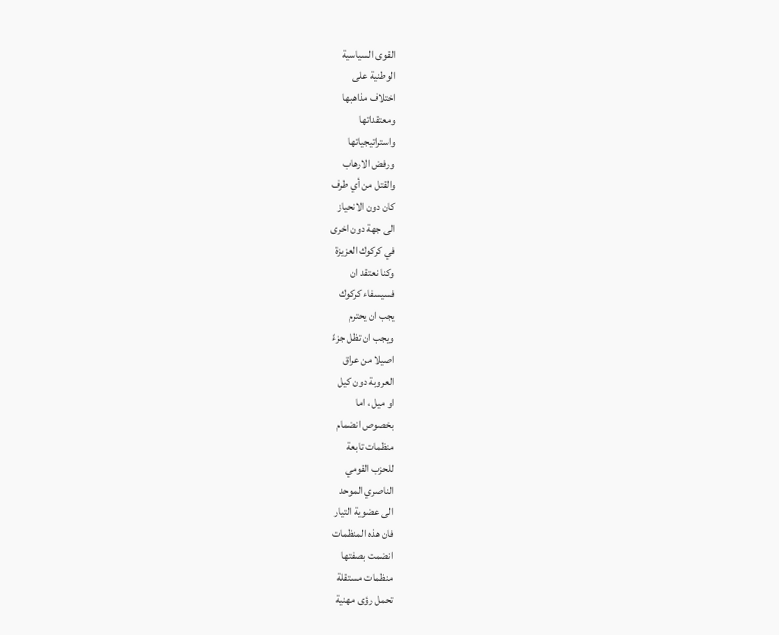القوى السياسية
الوطنية على
اختلاف مذاهبها
ومعتقداتها
واستراتيجياتها
ورفض الارهاب
والقتل من أي طرف
كان دون الانحياز
الى جهة دون اخرى
في كركوك العزيزة
وكنا نعتقد ان
فسيسفاء كركوك
يجب ان يحترم
ويجب ان تظل جزءً
اصيلا من عراق
العروبة دون كيل
او ميل ، اما
بخصوص انضمام
منظمات تابعة
للحزب القومي
الناصري الموحد
الى عضوية التيار
فان هذه المنظمات
انضمت بصفتها
منظمات مستقلة
تحمل رؤى مهنية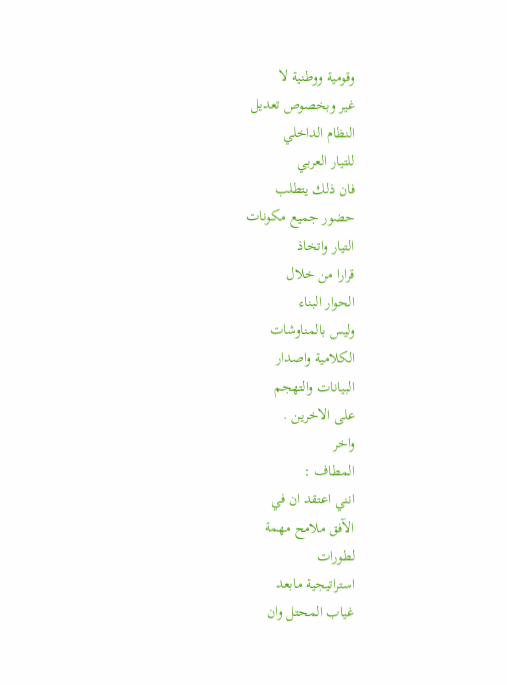وقومية ووطنية لا
غير وبخصوص تعديل
النظام الداخلي
للتيار العربي
فان ذلك يتطلب
حضور جميع مكونات
التيار واتخاذ
قرارا من خلال
الحوار البناء
وليس بالمناوشات
الكلامية واصدار
البيانات والتهجم
على الاخرين .
واخر
المطاف :
انني اعتقد ان في
الآفق ملامح مهمة
لطورات
استراتيجية مابعد
غياب المحتل وان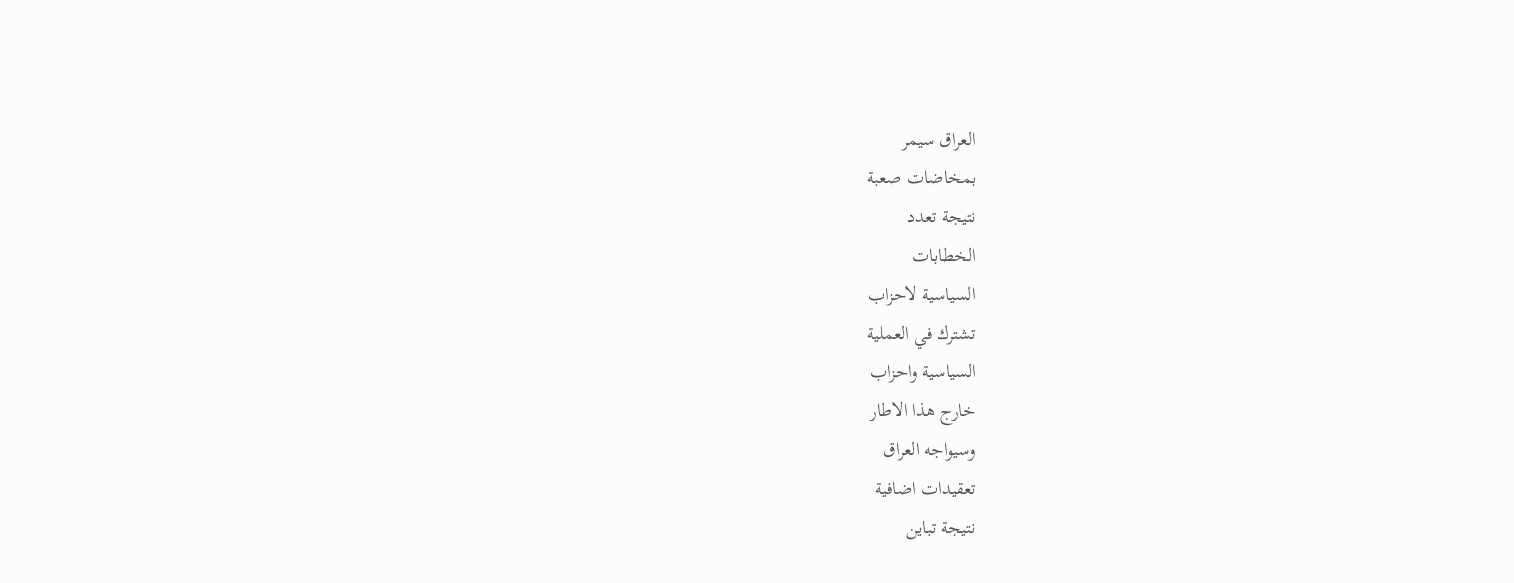العراق سيمر
بمخاضات صعبة
نتيجة تعدد
الخطابات
السياسية لاحزاب
تشترك في العملية
السياسية واحزاب
خارج هذا الاطار
وسيواجه العراق
تعقيدات اضافية
نتيجة تباين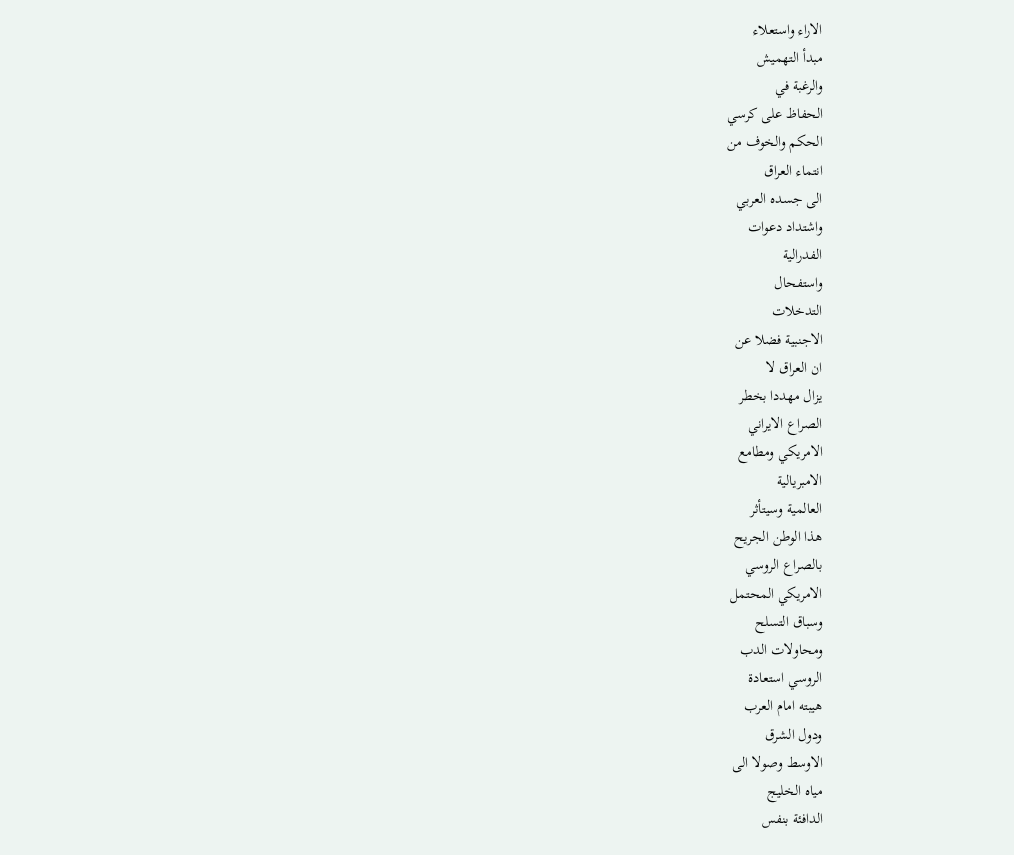الاراء واستعلاء
مبدأ التهميش
والرغبة في
الحفاظ على كرسي
الحكم والخوف من
انتماء العراق
الى جسده العربي
واشتداد دعوات
الفدرالية
واستفحال
التدخلات
الاجنبية فضلا عن
ان العراق لا
يزال مهددا بخطر
الصراع الايراني
الامريكي ومطامع
الامبريالية
العالمية وسيتأثر
هذا الوطن الجريح
بالصراع الروسي
الامريكي المحتمل
وسباق التسلح
ومحاولات الدب
الروسي استعادة
هيبته امام العرب
ودول الشرق
الاوسط وصولا الى
مياه الخليج
الدافئة بنفس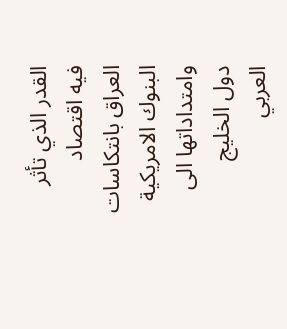القدر الذي تأثر
فيه اقتصاد
العراق بانتكاسات
البنوك الامريكية
وامتداداتها الى
دول الخليج
العربي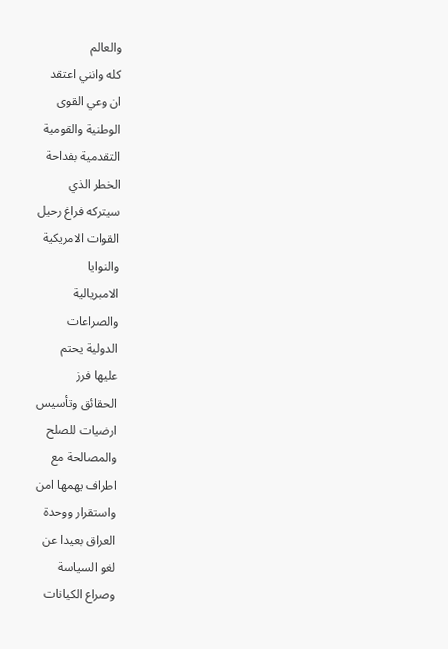والعالم
كله وانني اعتقد
ان وعي القوى
الوطنية والقومية
التقدمية بفداحة
الخطر الذي
سيتركه فراغ رحيل
القوات الامريكية
والنوايا
الامبريالية
والصراعات
الدولية يحتم
عليها فرز
الحقائق وتأسيس
ارضيات للصلح
والمصالحة مع
اطراف يهمها امن
واستقرار ووحدة
العراق بعيدا عن
لغو السياسة
وصراع الكيانات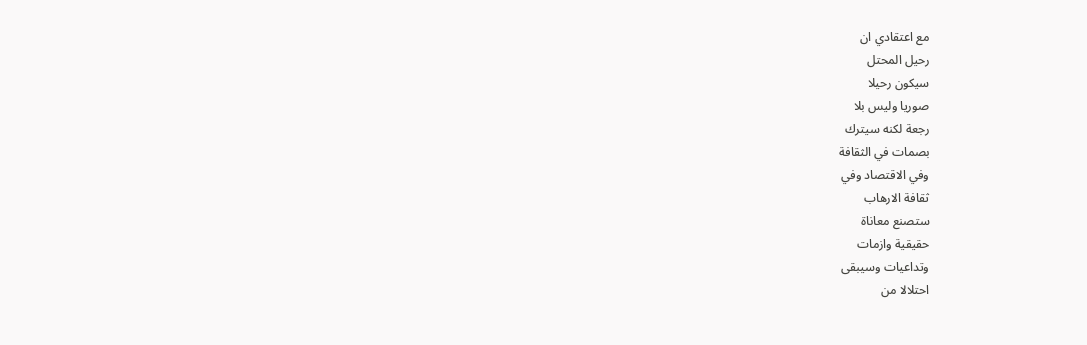مع اعتقادي ان
رحيل المحتل
سيكون رحيلا
صوريا وليس بلا
رجعة لكنه سيترك
بصمات في الثقافة
وفي الاقتصاد وفي
ثقافة الارهاب
ستصنع معاناة
حقيقية وازمات
وتداعيات وسيبقى
احتلالا من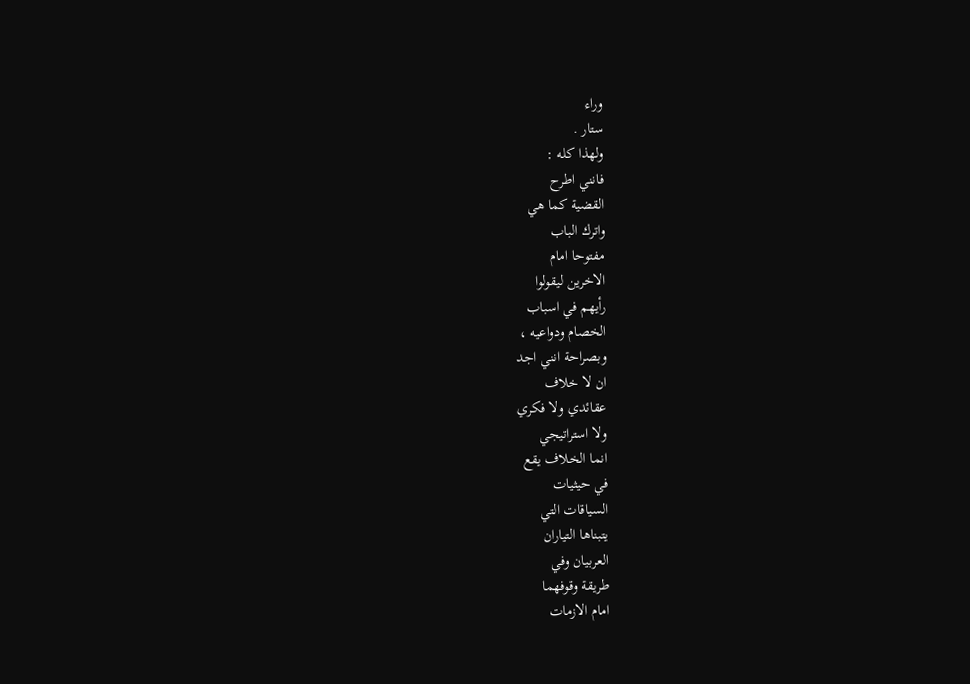وراء
ستار .
ولهذا كله :
فانني اطرح
القضية كما هي
واترك الباب
مفتوحا امام
الاخرين ليقولوا
رأيهم في اسباب
الخصام ودواعيه ،
وبصراحة انني اجد
ان لا خلاف
عقائدي ولا فكري
ولا استراتيجي
انما الخلاف يقع
في حيثيات
السياقات التي
يتبناها التياران
العربيان وفي
طريقة وقوفهما
امام الازمات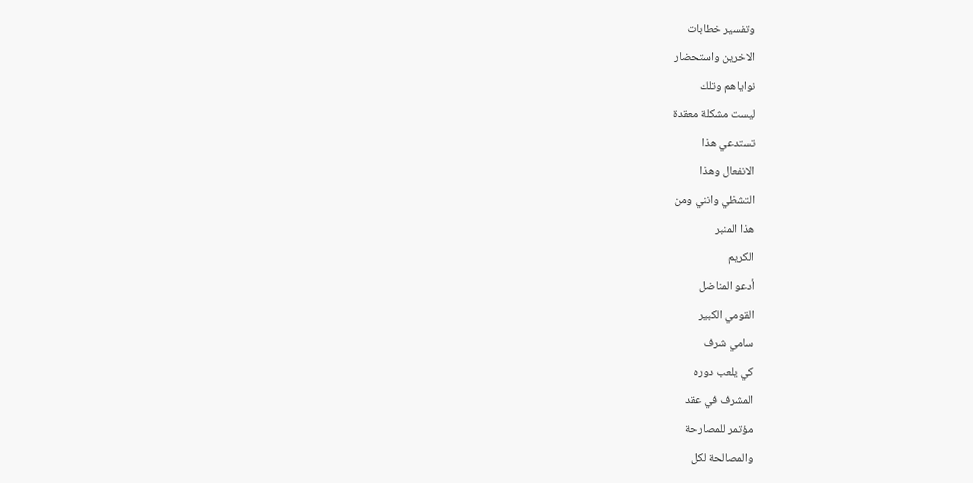وتفسير خطابات
الاخرين واستحضار
نواياهم وتلك
ليست مشكلة معقدة
تستدعي هذا
الانفعال وهذا
التشظي وانني ومن
هذا المنبر
الكريم
أدعو المناضل
القومي الكبير
سامي شرف
كي يلعب دوره
المشرف في عقد
مؤتمر للمصارحة
والمصالحة لكل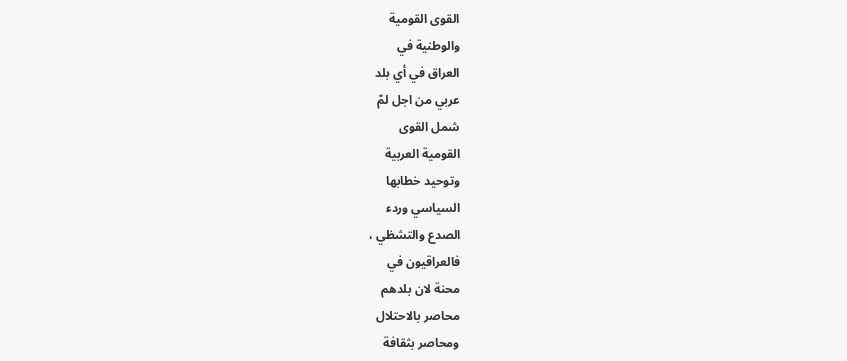القوى القومية
والوطنية في
العراق في أي بلد
عربي من اجل لمّ
شمل القوى
القومية العربية
وتوحيد خطابها
السياسي وردء
الصدع والتشظي ،
فالعراقيون في
محنة لان بلدهم
محاصر بالاحتلال
ومحاصر بثقافة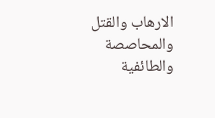الارهاب والقتل
والمحاصصة
والطائفية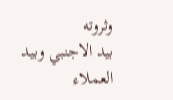وثروته
بيد الاجنبي وبيد
العملاء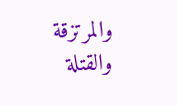والمرتزقة
والقتلة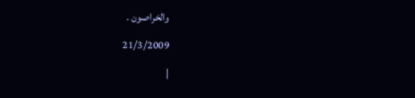والخراصون .
21/3/2009
|